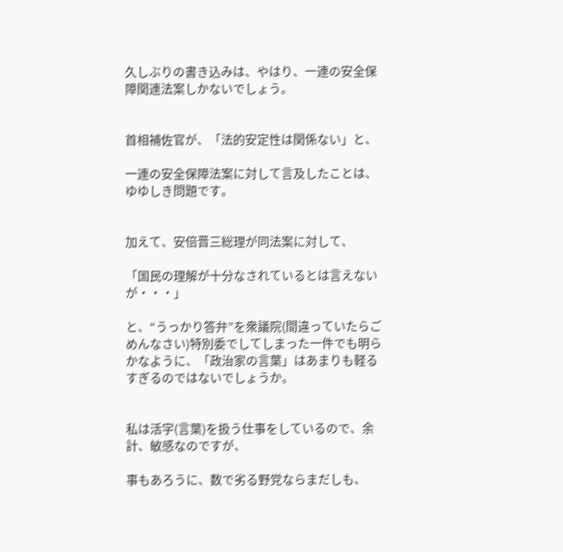久しぶりの書き込みは、やはり、一連の安全保障関連法案しかないでしょう。


首相補佐官が、「法的安定性は関係ない」と、

一連の安全保障法案に対して言及したことは、ゆゆしき問題です。


加えて、安倍晋三総理が同法案に対して、

「国民の理解が十分なされているとは言えないが・・・」

と、“うっかり答弁”を衆議院(間違っていたらごめんなさい)特別委でしてしまった一件でも明らかなように、「政治家の言葉」はあまりも軽るすぎるのではないでしょうか。


私は活字(言葉)を扱う仕事をしているので、余計、敏感なのですが、

事もあろうに、数で劣る野党ならまだしも、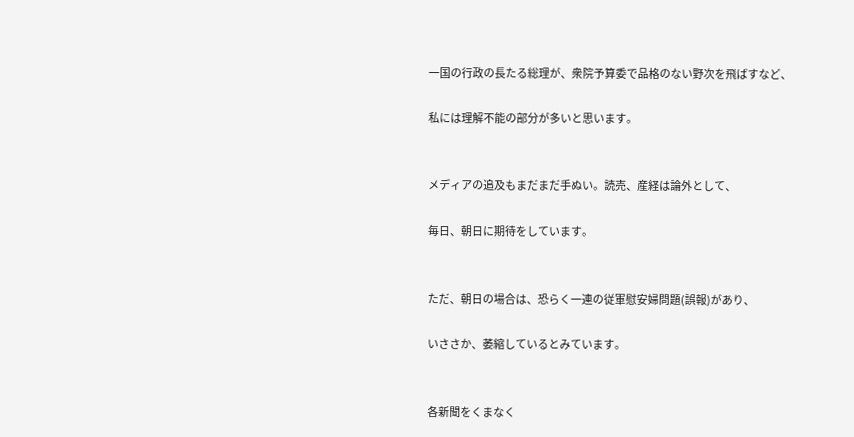一国の行政の長たる総理が、衆院予算委で品格のない野次を飛ばすなど、

私には理解不能の部分が多いと思います。


メディアの追及もまだまだ手ぬい。読売、産経は論外として、

毎日、朝日に期待をしています。


ただ、朝日の場合は、恐らく一連の従軍慰安婦問題(誤報)があり、

いささか、萎縮しているとみています。


各新聞をくまなく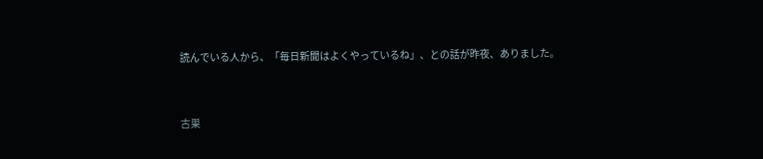読んでいる人から、「毎日新聞はよくやっているね」、との話が昨夜、ありました。


古巣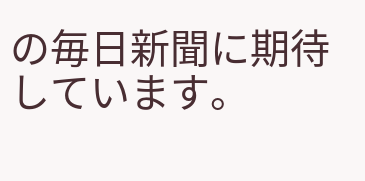の毎日新聞に期待しています。